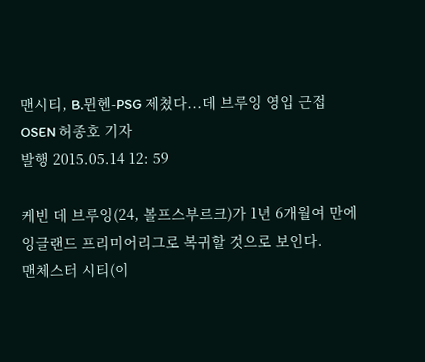맨시티, B.뮌헨-PSG 제쳤다...데 브루잉 영입 근접
OSEN 허종호 기자
발행 2015.05.14 12: 59

케빈 데 브루잉(24, 볼프스부르크)가 1년 6개월여 만에 잉글랜드 프리미어리그로 복귀할 것으로 보인다.
맨체스터 시티(이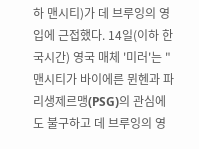하 맨시티)가 데 브루잉의 영입에 근접했다. 14일(이하 한국시간) 영국 매체 '미러'는 "맨시티가 바이에른 뮌헨과 파리생제르맹(PSG)의 관심에도 불구하고 데 브루잉의 영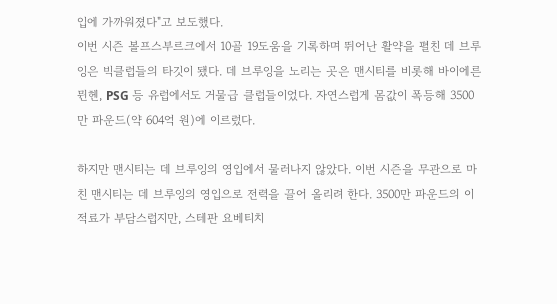입에 가까워졌다"고 보도했다.
이번 시즌 볼프스부르크에서 10골 19도움을 기록하며 뛰어난 활약을 펼친 데 브루잉은 빅클럽들의 타깃이 됐다. 데 브루잉을 노리는 곳은 맨시티를 비롯해 바이에른 뮌헨, PSG 등 유럽에서도 거물급 클럽들이었다. 자연스럽게 몸값이 폭등해 3500만 파운드(약 604억 원)에 이르렀다.

하지만 맨시티는 데 브루잉의 영입에서 물러나지 않았다. 이번 시즌을 무관으로 마친 맨시티는 데 브루잉의 영입으로 전력을 끌어 올리려 한다. 3500만 파운드의 이적료가 부담스럽지만, 스테판 요베티치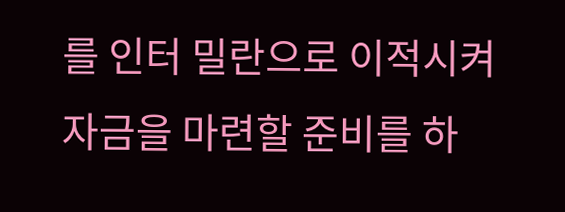를 인터 밀란으로 이적시켜 자금을 마련할 준비를 하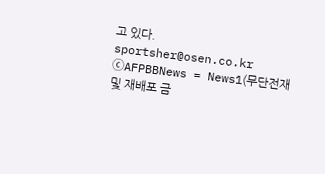고 있다.
sportsher@osen.co.kr
ⓒAFPBBNews = News1(무단전재 및 재배포 금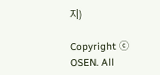지)

Copyright ⓒ OSEN. All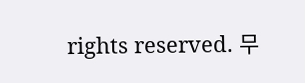rights reserved. 무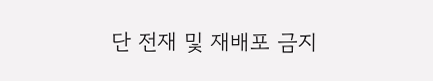단 전재 및 재배포 금지